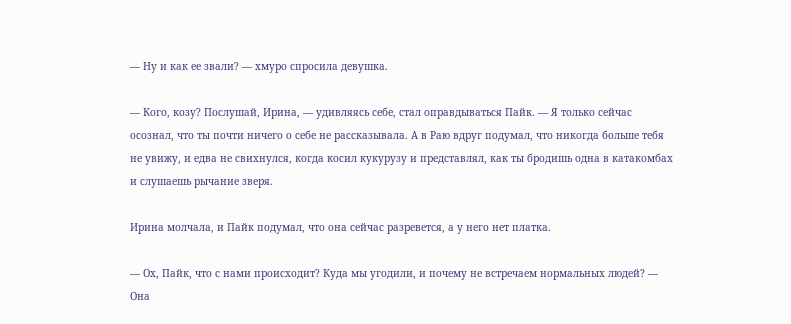— Ну и как ее звали? — хмуро спросила девушка.

— Кого, козу? Послушай, Ирина, — удивляясь себе, стал оправдываться Пайк. — Я только сейчас осознал, что ты почти ничего о себе не рассказывала. А в Раю вдруг подумал, что никогда больше тебя не увижу, и едва не свихнулся, когда косил кукурузу и представлял, как ты бродишь одна в катакомбах и слушаешь рычание зверя.

Ирина молчала, и Пайк подумал, что она сейчас разревется, а у него нет платка.

— Ох, Пайк, что с нами происходит? Куда мы угодили, и почему не встречаем нормальных людей? — Она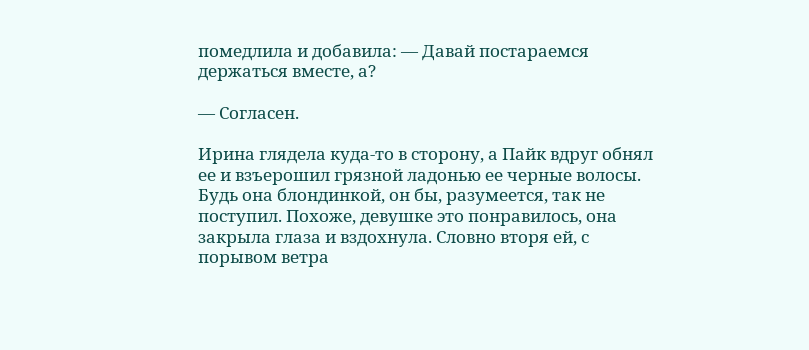помедлила и добавила: — Давай постараемся держаться вместе, а?

— Согласен.

Ирина глядела куда-то в сторону, а Пайк вдруг обнял ее и взъерошил грязной ладонью ее черные волосы. Будь она блондинкой, он бы, разумеется, так не поступил. Похоже, девушке это понравилось, она закрыла глаза и вздохнула. Словно вторя ей, с порывом ветра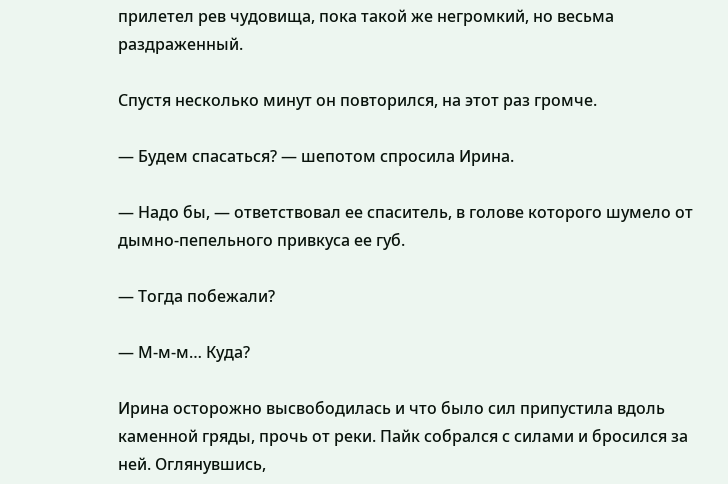прилетел рев чудовища, пока такой же негромкий, но весьма раздраженный.

Спустя несколько минут он повторился, на этот раз громче.

— Будем спасаться? — шепотом спросила Ирина.

— Надо бы, — ответствовал ее спаситель, в голове которого шумело от дымно-пепельного привкуса ее губ.

— Тогда побежали?

— М-м-м… Куда?

Ирина осторожно высвободилась и что было сил припустила вдоль каменной гряды, прочь от реки. Пайк собрался с силами и бросился за ней. Оглянувшись,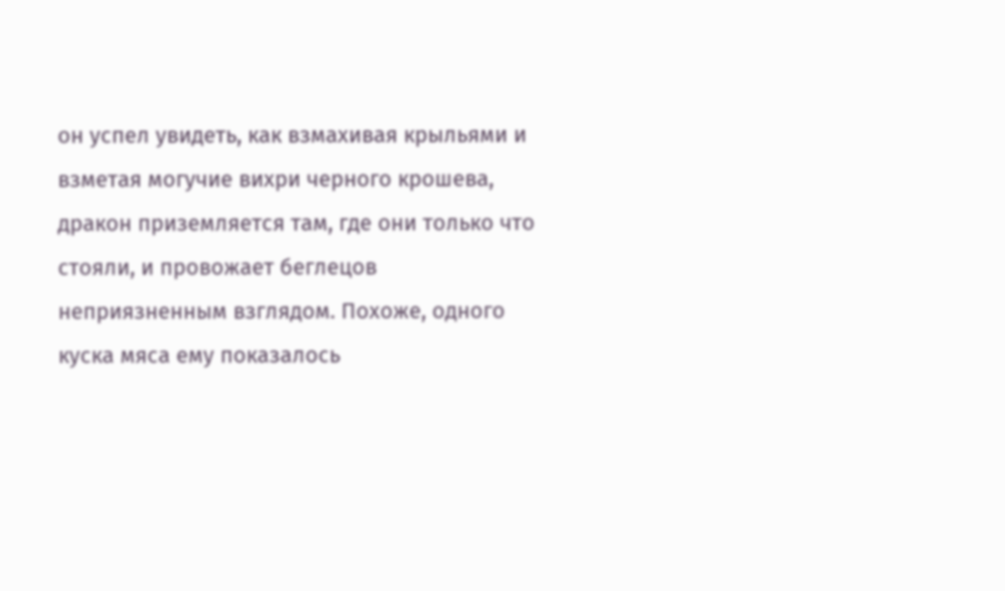он успел увидеть, как взмахивая крыльями и взметая могучие вихри черного крошева, дракон приземляется там, где они только что стояли, и провожает беглецов неприязненным взглядом. Похоже, одного куска мяса ему показалось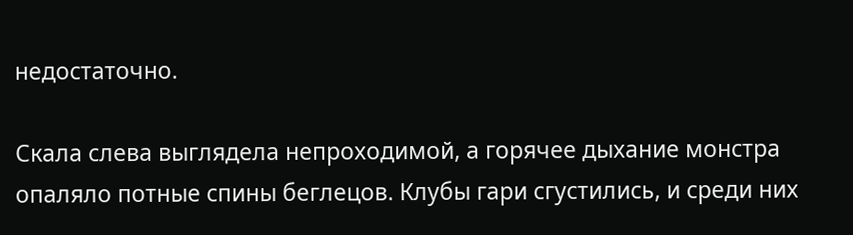недостаточно.

Скала слева выглядела непроходимой, а горячее дыхание монстра опаляло потные спины беглецов. Клубы гари сгустились, и среди них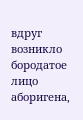вдруг возникло бородатое лицо аборигена,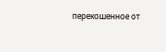перекошенное от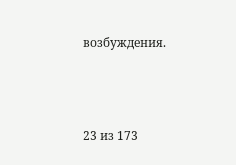возбуждения.



23 из 173